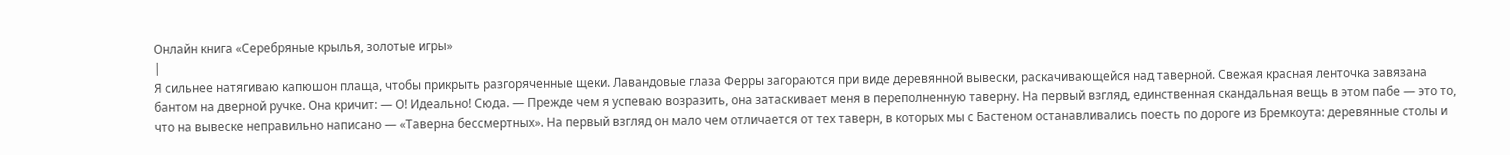Онлайн книга «Серебряные крылья, золотые игры»
|
Я сильнее натягиваю капюшон плаща, чтобы прикрыть разгоряченные щеки. Лавандовые глаза Ферры загораются при виде деревянной вывески, раскачивающейся над таверной. Свежая красная ленточка завязана бантом на дверной ручке. Она кричит: ― О! Идеально! Сюда. ― Прежде чем я успеваю возразить, она затаскивает меня в переполненную таверну. На первый взгляд, единственная скандальная вещь в этом пабе ― это то, что на вывеске неправильно написано ― «Таверна бессмертных». На первый взгляд он мало чем отличается от тех таверн, в которых мы с Бастеном останавливались поесть по дороге из Бремкоута: деревянные столы и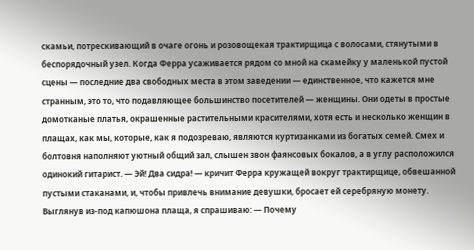скамьи, потрескивающий в очаге огонь и розовощекая трактирщица с волосами, стянутыми в беспорядочный узел. Когда Ферра усаживается рядом со мной на скамейку у маленькой пустой сцены ― последние два свободных места в этом заведении ― единственное, что кажется мне странным, это то, что подавляющее большинство посетителей ― женщины. Они одеты в простые домотканые платья, окрашенные растительными красителями, хотя есть и несколько женщин в плащах, как мы, которые, как я подозреваю, являются куртизанками из богатых семей. Смех и болтовня наполняют уютный общий зал, слышен звон фаянсовых бокалов, а в углу расположился одинокий гитарист. ― Эй! Два сидра! ― кричит Ферра кружащей вокруг трактирщице, обвешанной пустыми стаканами, и, чтобы привлечь внимание девушки, бросает ей серебряную монету. Выглянув из-под капюшона плаща, я спрашиваю: ― Почему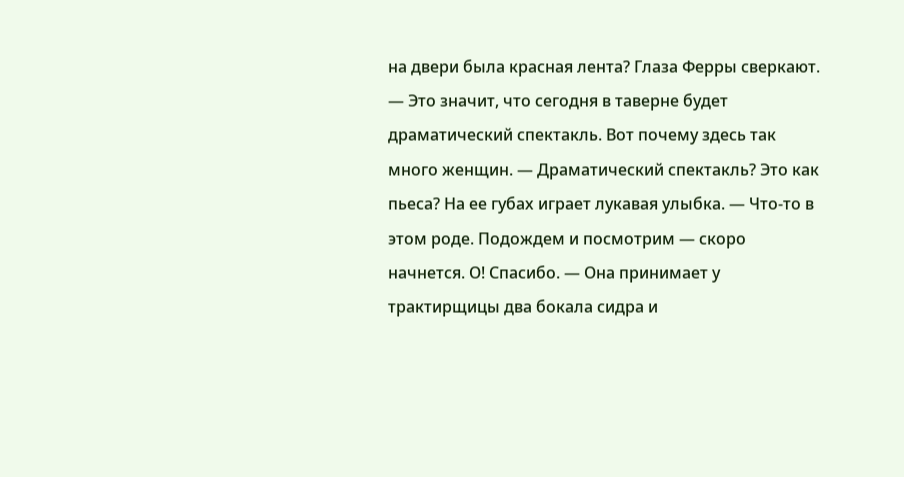на двери была красная лента? Глаза Ферры сверкают. ― Это значит, что сегодня в таверне будет драматический спектакль. Вот почему здесь так много женщин. ― Драматический спектакль? Это как пьеса? На ее губах играет лукавая улыбка. ― Что-то в этом роде. Подождем и посмотрим ― скоро начнется. О! Спасибо. ― Она принимает у трактирщицы два бокала сидра и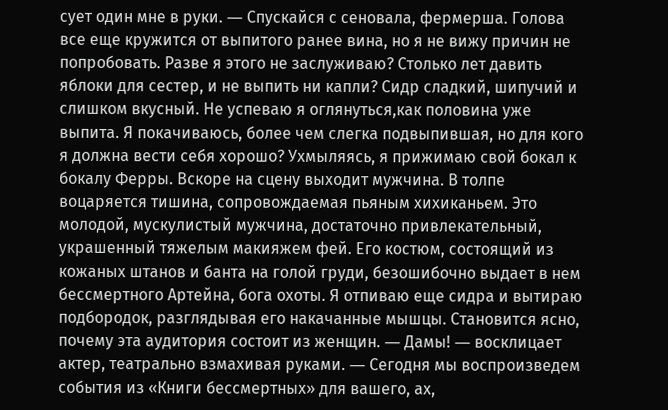сует один мне в руки. ― Спускайся с сеновала, фермерша. Голова все еще кружится от выпитого ранее вина, но я не вижу причин не попробовать. Разве я этого не заслуживаю? Столько лет давить яблоки для сестер, и не выпить ни капли? Сидр сладкий, шипучий и слишком вкусный. Не успеваю я оглянуться,как половина уже выпита. Я покачиваюсь, более чем слегка подвыпившая, но для кого я должна вести себя хорошо? Ухмыляясь, я прижимаю свой бокал к бокалу Ферры. Вскоре на сцену выходит мужчина. В толпе воцаряется тишина, сопровождаемая пьяным хихиканьем. Это молодой, мускулистый мужчина, достаточно привлекательный, украшенный тяжелым макияжем фей. Его костюм, состоящий из кожаных штанов и банта на голой груди, безошибочно выдает в нем бессмертного Артейна, бога охоты. Я отпиваю еще сидра и вытираю подбородок, разглядывая его накачанные мышцы. Становится ясно, почему эта аудитория состоит из женщин. ― Дамы! ― восклицает актер, театрально взмахивая руками. ― Сегодня мы воспроизведем события из «Книги бессмертных» для вашего, ах,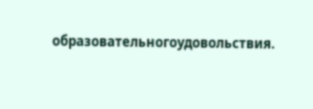образовательногоудовольствия.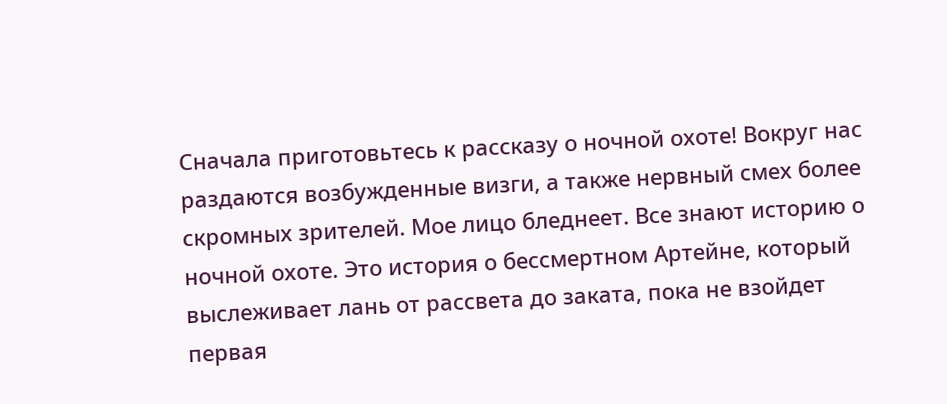Сначала приготовьтесь к рассказу о ночной охоте! Вокруг нас раздаются возбужденные визги, а также нервный смех более скромных зрителей. Мое лицо бледнеет. Все знают историю о ночной охоте. Это история о бессмертном Артейне, который выслеживает лань от рассвета до заката, пока не взойдет первая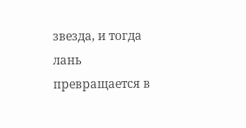звезда, и тогда лань превращается в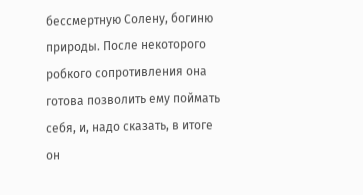бессмертную Солену, богиню природы. После некоторого робкого сопротивления она готова позволить ему поймать себя, и, надо сказать, в итоге он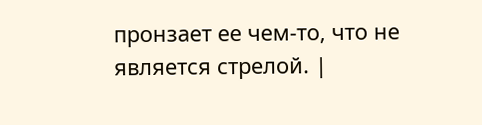пронзает ее чем-то, что не является стрелой. |